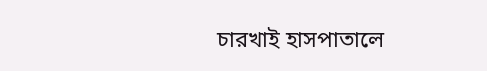চারখাই হাসপাতালে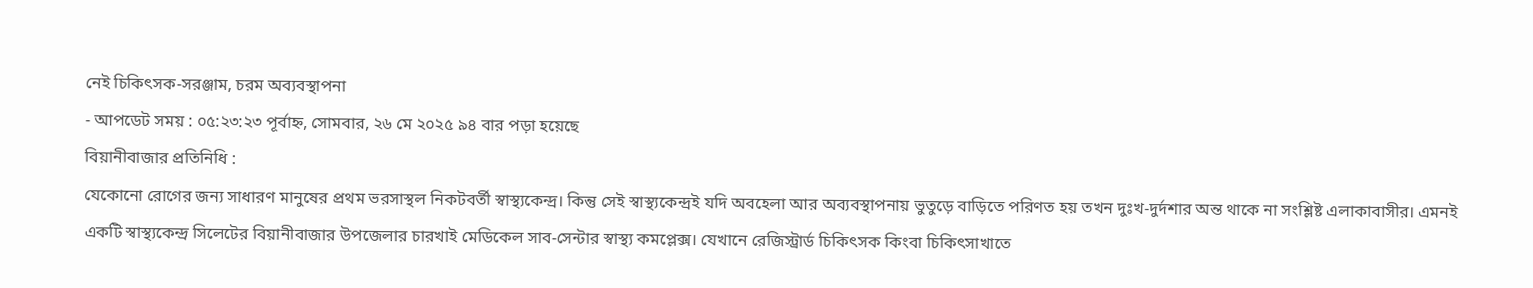নেই চিকিৎসক-সরঞ্জাম, চরম অব্যবস্থাপনা
- আপডেট সময় : ০৫:২৩:২৩ পূর্বাহ্ন, সোমবার, ২৬ মে ২০২৫ ৯৪ বার পড়া হয়েছে
বিয়ানীবাজার প্রতিনিধি :
যেকোনো রোগের জন্য সাধারণ মানুষের প্রথম ভরসাস্থল নিকটবর্তী স্বাস্থ্যকেন্দ্র। কিন্তু সেই স্বাস্থ্যকেন্দ্রই যদি অবহেলা আর অব্যবস্থাপনায় ভুতুড়ে বাড়িতে পরিণত হয় তখন দুঃখ-দুর্দশার অন্ত থাকে না সংশ্লিষ্ট এলাকাবাসীর। এমনই একটি স্বাস্থ্যকেন্দ্র সিলেটের বিয়ানীবাজার উপজেলার চারখাই মেডিকেল সাব-সেন্টার স্বাস্থ্য কমপ্লেক্স। যেখানে রেজিস্ট্রার্ড চিকিৎসক কিংবা চিকিৎসাখাতে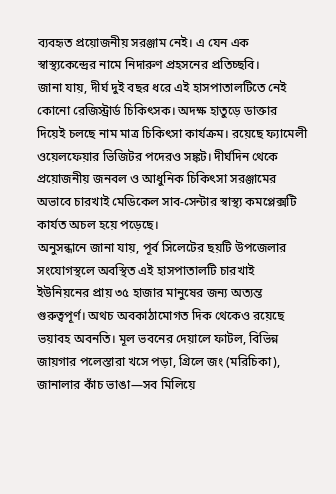ব্যবহৃত প্রয়োজনীয় সরঞ্জাম নেই। এ যেন এক স্বাস্থ্যকেন্দ্রের নামে নিদারুণ প্রহসনের প্রতিচ্ছবি।
জানা যায়, দীর্ঘ দুই বছর ধরে এই হাসপাতালটিতে নেই কোনো রেজিস্ট্রার্ড চিকিৎসক। অদক্ষ হাতুড়ে ডাক্তার দিয়েই চলছে নাম মাত্র চিকিৎসা কার্যক্রম। রয়েছে ফ্যামেলী ওয়েলফেয়ার ভিজিটর পদেরও সঙ্কট। দীর্ঘদিন থেকে প্রয়োজনীয় জনবল ও আধুনিক চিকিৎসা সরঞ্জামের অভাবে চারখাই মেডিকেল সাব-সেন্টার স্বাস্থ্য কমপ্লেক্সটি কার্যত অচল হয়ে পড়েছে।
অনুসন্ধানে জানা যায়, পূর্ব সিলেটের ছয়টি উপজেলার সংযোগস্থলে অবস্থিত এই হাসপাতালটি চারখাই ইউনিয়নের প্রায় ৩৫ হাজার মানুষের জন্য অত্যন্ত গুরুত্বপূর্ণ। অথচ অবকাঠামোগত দিক থেকেও রয়েছে ভয়াবহ অবনতি। মূল ভবনের দেয়ালে ফাটল, বিভিন্ন জায়গার পলেস্তারা খসে পড়া, গ্রিলে জং (মরিচিকা), জানালার কাঁচ ভাঙা—সব মিলিয়ে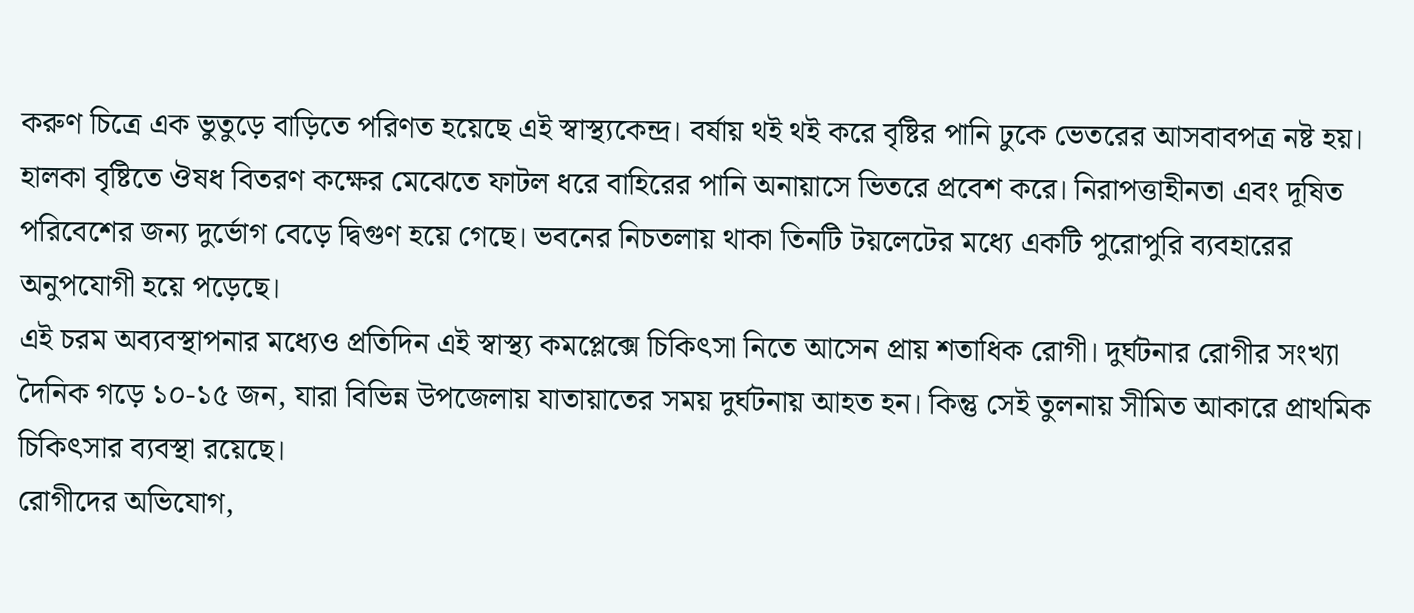করুণ চিত্রে এক ভুতুড়ে বাড়িতে পরিণত হয়েছে এই স্বাস্থ্যকেন্দ্র। বর্ষায় থই থই করে বৃষ্টির পানি ঢুকে ভেতরের আসবাবপত্র নষ্ট হয়। হালকা বৃষ্টিতে ঔষধ বিতরণ কক্ষের মেঝেতে ফাটল ধরে বাহিরের পানি অনায়াসে ভিতরে প্রবেশ করে। নিরাপত্তাহীনতা এবং দূষিত পরিবেশের জন্য দুর্ভোগ বেড়ে দ্বিগুণ হয়ে গেছে। ভবনের নিচতলায় থাকা তিনটি টয়লেটের মধ্যে একটি পুরোপুরি ব্যবহারের অনুপযোগী হয়ে পড়েছে।
এই চরম অব্যবস্থাপনার মধ্যেও প্রতিদিন এই স্বাস্থ্য কমপ্লেক্সে চিকিৎসা নিতে আসেন প্রায় শতাধিক রোগী। দুর্ঘটনার রোগীর সংখ্যা দৈনিক গড়ে ১০-১৫ জন, যারা বিভিন্ন উপজেলায় যাতায়াতের সময় দুর্ঘটনায় আহত হন। কিন্তু সেই তুলনায় সীমিত আকারে প্রাথমিক চিকিৎসার ব্যবস্থা রয়েছে।
রোগীদের অভিযোগ,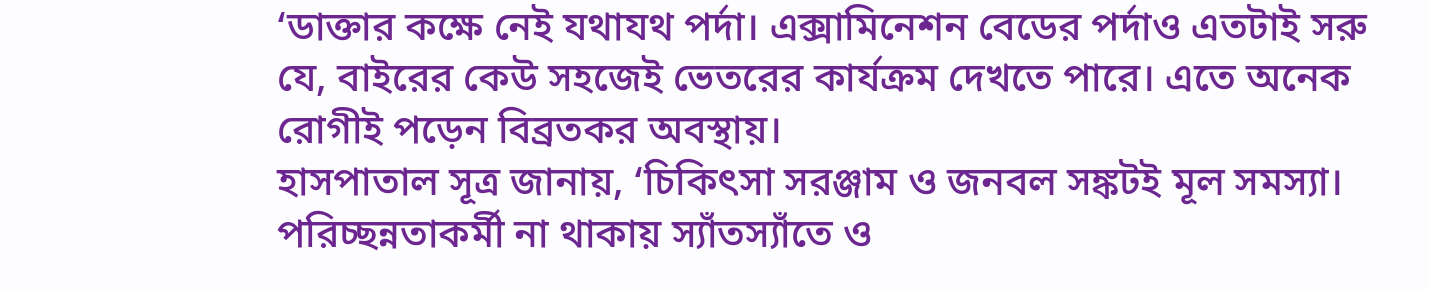‘ডাক্তার কক্ষে নেই যথাযথ পর্দা। এক্সামিনেশন বেডের পর্দাও এতটাই সরু যে, বাইরের কেউ সহজেই ভেতরের কার্যক্রম দেখতে পারে। এতে অনেক রোগীই পড়েন বিব্রতকর অবস্থায়।
হাসপাতাল সূত্র জানায়, ‘চিকিৎসা সরঞ্জাম ও জনবল সঙ্কটই মূল সমস্যা। পরিচ্ছন্নতাকর্মী না থাকায় স্যাঁতস্যাঁতে ও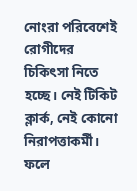নোংরা পরিবেশেই রোগীদের চিকিৎসা নিতে হচ্ছে। নেই টিকিট ক্লার্ক, নেই কোনো নিরাপত্তাকর্মী। ফলে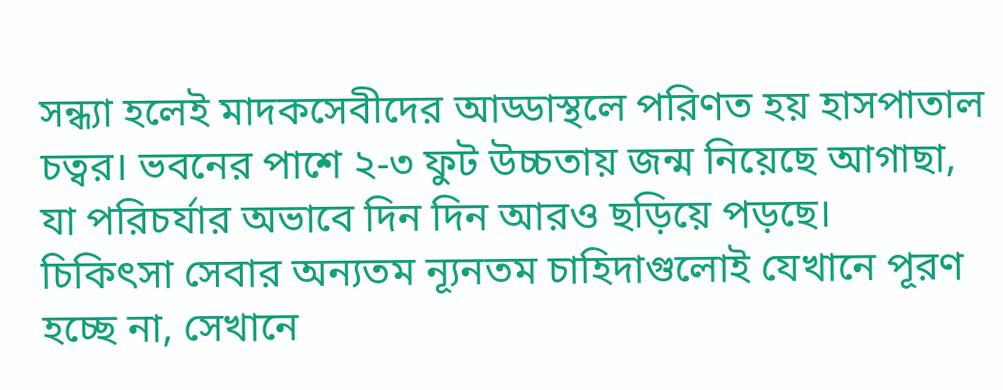সন্ধ্যা হলেই মাদকসেবীদের আড্ডাস্থলে পরিণত হয় হাসপাতাল চত্বর। ভবনের পাশে ২-৩ ফুট উচ্চতায় জন্ম নিয়েছে আগাছা, যা পরিচর্যার অভাবে দিন দিন আরও ছড়িয়ে পড়ছে।
চিকিৎসা সেবার অন্যতম ন্যূনতম চাহিদাগুলোই যেখানে পূরণ হচ্ছে না, সেখানে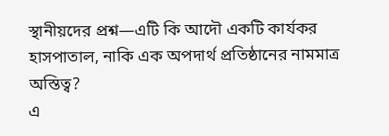স্থানীয়দের প্রশ্ন—এটি কি আদৌ একটি কার্যকর হাসপাতাল, নাকি এক অপদার্থ প্রতিষ্ঠানের নামমাত্র অস্তিত্ব?
এ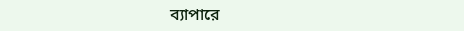ব্যাপারে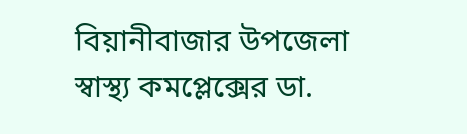বিয়ানীবাজার উপজেলা স্বাস্থ্য কমপ্লেক্সের ডা.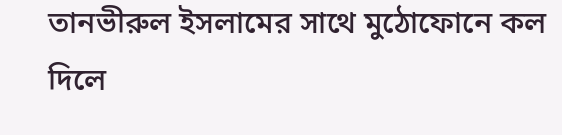তানভীরুল ইসলামের সাথে মুঠোফোনে কল দিলে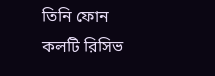তিনি ফোন কলটি রিসিভ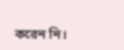করেন নি।